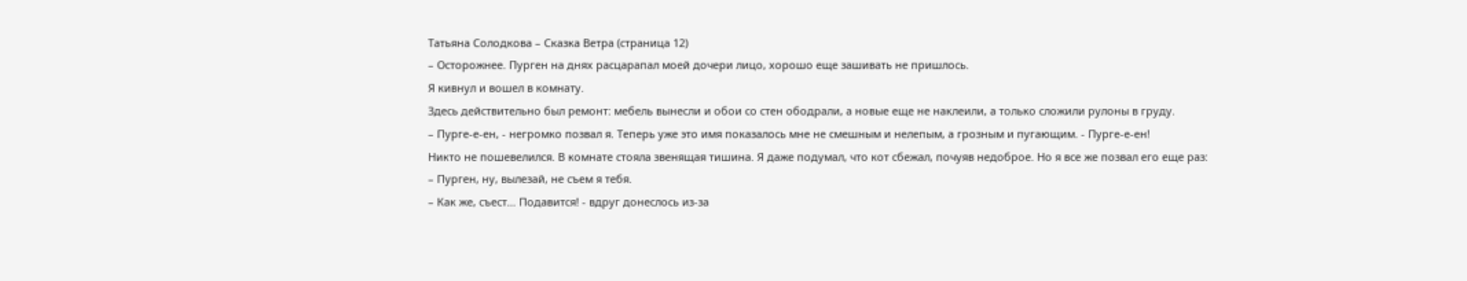Татьяна Солодкова – Сказка Ветра (страница 12)
– Осторожнее. Пурген на днях расцарапал моей дочери лицо, хорошо еще зашивать не пришлось.
Я кивнул и вошел в комнату.
Здесь действительно был ремонт: мебель вынесли и обои со стен ободрали, а новые еще не наклеили, а только сложили рулоны в груду.
– Пурге-е-ен, - негромко позвал я. Теперь уже это имя показалось мне не смешным и нелепым, а грозным и пугающим. - Пурге-е-ен!
Никто не пошевелился. В комнате стояла звенящая тишина. Я даже подумал, что кот сбежал, почуяв недоброе. Но я все же позвал его еще раз:
– Пурген, ну, вылезай, не съем я тебя.
– Как же, съест… Подавится! - вдруг донеслось из-за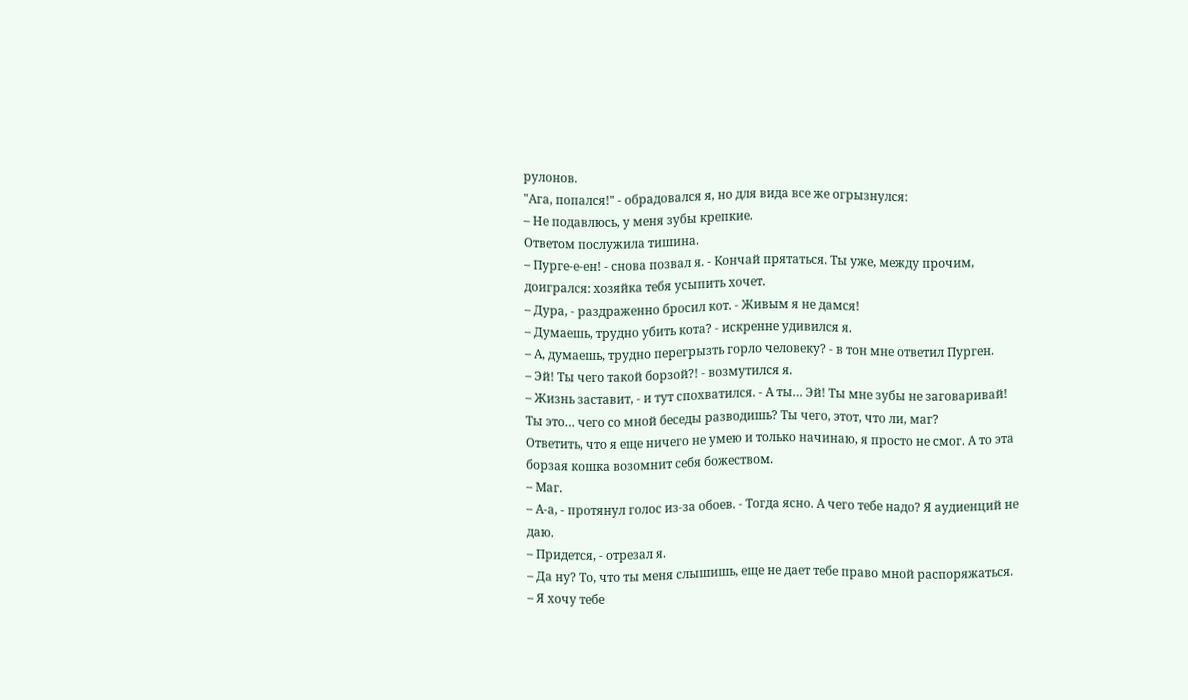рулонов.
"Ага, попался!" - обрадовался я, но для вида все же огрызнулся:
– Не подавлюсь, у меня зубы крепкие.
Ответом послужила тишина.
– Пурге-е-ен! - снова позвал я. - Кончай прятаться. Ты уже, между прочим, доигрался: хозяйка тебя усыпить хочет.
– Дура, - раздраженно бросил кот. - Живым я не дамся!
– Думаешь, трудно убить кота? - искренне удивился я.
– А, думаешь, трудно перегрызть горло человеку? - в тон мне ответил Пурген.
– Эй! Ты чего такой борзой?! - возмутился я.
– Жизнь заставит, - и тут спохватился. - А ты… Эй! Ты мне зубы не заговаривай! Ты это… чего со мной беседы разводишь? Ты чего, этот, что ли, маг?
Ответить, что я еще ничего не умею и только начинаю, я просто не смог. А то эта борзая кошка возомнит себя божеством.
– Маг.
– А-а, - протянул голос из-за обоев. - Тогда ясно. А чего тебе надо? Я аудиенций не даю.
– Придется, - отрезал я.
– Да ну? То, что ты меня слышишь, еще не дает тебе право мной распоряжаться.
– Я хочу тебе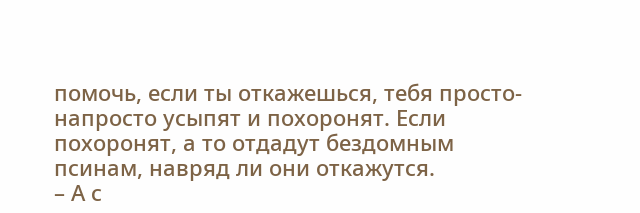помочь, если ты откажешься, тебя просто-напросто усыпят и похоронят. Если похоронят, а то отдадут бездомным псинам, навряд ли они откажутся.
– А с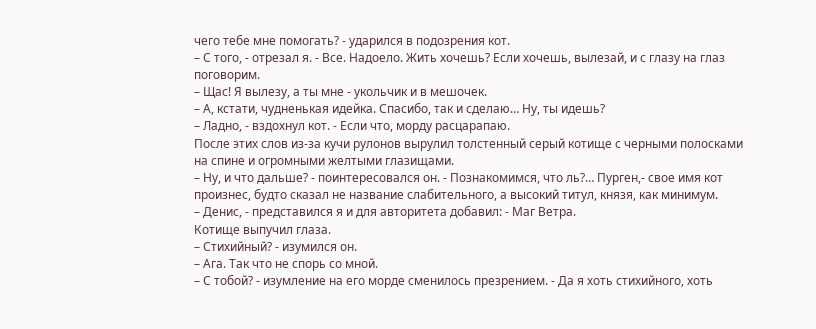чего тебе мне помогать? - ударился в подозрения кот.
– С того, - отрезал я. - Все. Надоело. Жить хочешь? Если хочешь, вылезай, и с глазу на глаз поговорим.
– Щас! Я вылезу, а ты мне - укольчик и в мешочек.
– А, кстати, чудненькая идейка. Спасибо, так и сделаю… Ну, ты идешь?
– Ладно, - вздохнул кот. - Если что, морду расцарапаю.
После этих слов из-за кучи рулонов вырулил толстенный серый котище с черными полосками на спине и огромными желтыми глазищами.
– Ну, и что дальше? - поинтересовался он. - Познакомимся, что ль?… Пурген,- свое имя кот произнес, будто сказал не название слабительного, а высокий титул, князя, как минимум.
– Денис, - представился я и для авторитета добавил: - Маг Ветра.
Котище выпучил глаза.
– Стихийный? - изумился он.
– Ага. Так что не спорь со мной.
– С тобой? - изумление на его морде сменилось презрением. - Да я хоть стихийного, хоть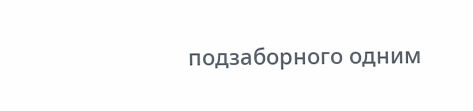подзаборного одним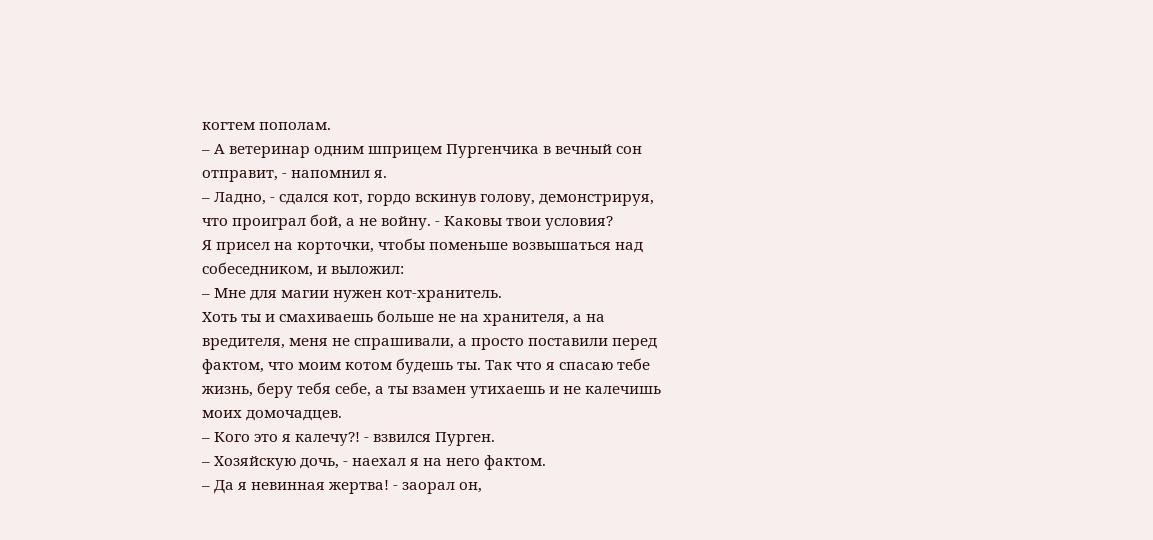когтем пополам.
– А ветеринар одним шприцем Пургенчика в вечный сон отправит, - напомнил я.
– Ладно, - сдался кот, гордо вскинув голову, демонстрируя, что проиграл бой, а не войну. - Каковы твои условия?
Я присел на корточки, чтобы поменьше возвышаться над собеседником, и выложил:
– Мне для магии нужен кот-хранитель.
Хоть ты и смахиваешь больше не на хранителя, а на вредителя, меня не спрашивали, а просто поставили перед фактом, что моим котом будешь ты. Так что я спасаю тебе жизнь, беру тебя себе, а ты взамен утихаешь и не калечишь моих домочадцев.
– Кого это я калечу?! - взвился Пурген.
– Хозяйскую дочь, - наехал я на него фактом.
– Да я невинная жертва! - заорал он,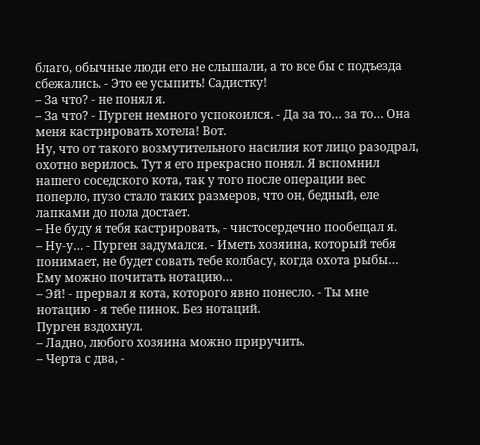благо, обычные люди его не слышали, а то все бы с подъезда сбежались. - Это ее усыпить! Садистку!
– За что? - не понял я.
– За что? - Пурген немного успокоился. - Да за то… за то… Она меня кастрировать хотела! Вот.
Ну, что от такого возмутительного насилия кот лицо разодрал, охотно верилось. Тут я его прекрасно понял. Я вспомнил нашего соседского кота, так у того после операции вес поперло, пузо стало таких размеров, что он, бедный, еле лапками до пола достает.
– Не буду я тебя кастрировать, - чистосердечно пообещал я.
– Ну-у… - Пурген задумался. - Иметь хозяина, который тебя понимает, не будет совать тебе колбасу, когда охота рыбы… Ему можно почитать нотацию…
– Эй! - прервал я кота, которого явно понесло. - Ты мне нотацию - я тебе пинок. Без нотаций.
Пурген вздохнул.
– Ладно, любого хозяина можно приручить.
– Черта с два, -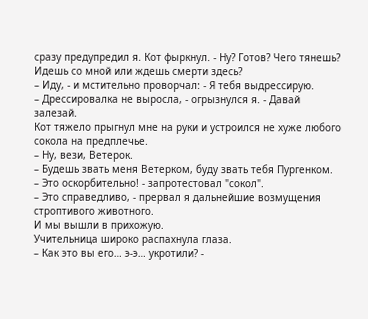сразу предупредил я. Кот фыркнул. - Ну? Готов? Чего тянешь? Идешь со мной или ждешь смерти здесь?
– Иду, - и мстительно проворчал: - Я тебя выдрессирую.
– Дрессировалка не выросла, - огрызнулся я. - Давай залезай.
Кот тяжело прыгнул мне на руки и устроился не хуже любого сокола на предплечье.
– Ну, вези, Ветерок.
– Будешь звать меня Ветерком, буду звать тебя Пургенком.
– Это оскорбительно! - запротестовал "сокол".
– Это справедливо, - прервал я дальнейшие возмущения строптивого животного.
И мы вышли в прихожую.
Учительница широко распахнула глаза.
– Как это вы его… э-э… укротили? -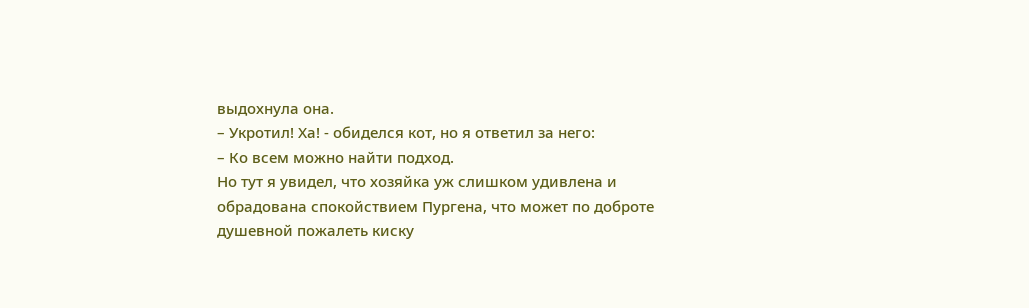выдохнула она.
– Укротил! Ха! - обиделся кот, но я ответил за него:
– Ко всем можно найти подход.
Но тут я увидел, что хозяйка уж слишком удивлена и обрадована спокойствием Пургена, что может по доброте душевной пожалеть киску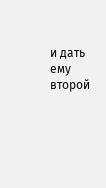и дать ему второй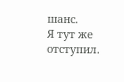шанс.
Я тут же отступил.